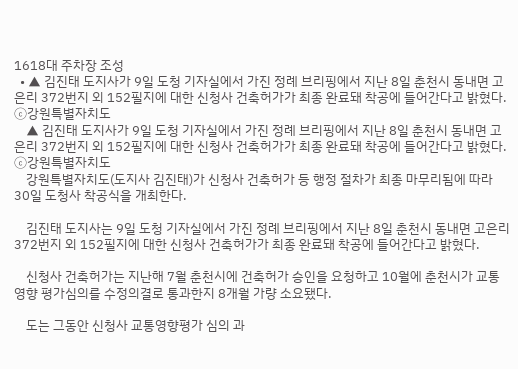1618대 주차장 조성
  • ▲ 김진태 도지사가 9일 도청 기자실에서 가진 정례 브리핑에서 지난 8일 춘천시 동내면 고은리 372번지 외 152필지에 대한 신청사 건축허가가 최종 완료돼 착공에 들어간다고 밝혔다. ⓒ강원특별자치도
    ▲ 김진태 도지사가 9일 도청 기자실에서 가진 정례 브리핑에서 지난 8일 춘천시 동내면 고은리 372번지 외 152필지에 대한 신청사 건축허가가 최종 완료돼 착공에 들어간다고 밝혔다. ⓒ강원특별자치도
    강원특별자치도(도지사 김진태)가 신청사 건축허가 등 행정 절차가 최종 마무리됨에 따라 30일 도청사 착공식을 개최한다.

    김진태 도지사는 9일 도청 기자실에서 가진 정례 브리핑에서 지난 8일 춘천시 동내면 고은리 372번지 외 152필지에 대한 신청사 건축허가가 최종 완료돼 착공에 들어간다고 밝혔다.

    신청사 건축허가는 지난해 7월 춘천시에 건축허가 승인을 요청하고 10월에 춘천시가 교통영향 평가심의를 수정의결로 통과한지 8개월 가량 소요됐다.

    도는 그동안 신청사 교통영향평가 심의 과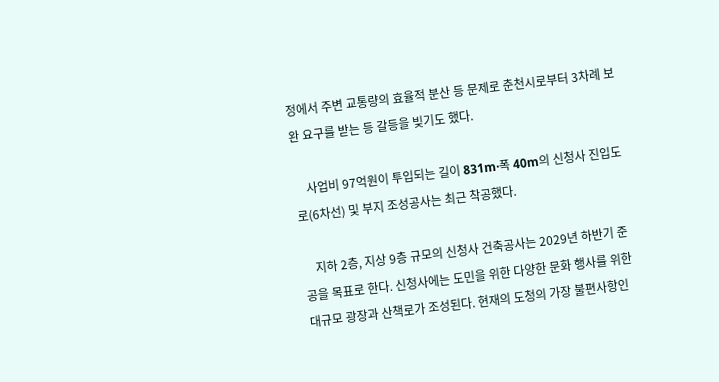정에서 주변 교통량의 효율적 분산 등 문제로 춘천시로부터 3차례 보완 요구를 받는 등 갈등을 빚기도 했다.

    사업비 97억원이 투입되는 길이 831m·폭 40m의 신청사 진입도로(6차선) 및 부지 조성공사는 최근 착공했다.

    지하 2층, 지상 9층 규모의 신청사 건축공사는 2029년 하반기 준공을 목표로 한다. 신청사에는 도민을 위한 다양한 문화 행사를 위한 대규모 광장과 산책로가 조성된다. 현재의 도청의 가장 불편사항인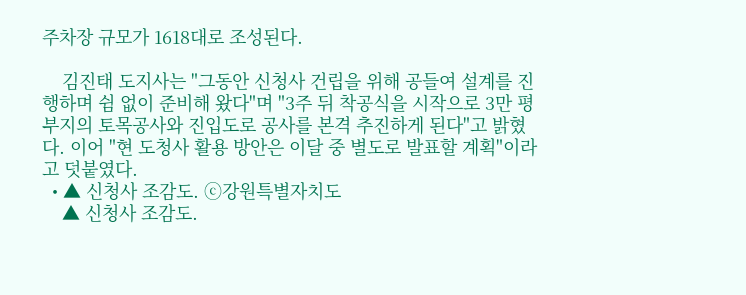주차장 규모가 1618대로 조성된다.

    김진태 도지사는 "그동안 신청사 건립을 위해 공들여 설계를 진행하며 쉼 없이 준비해 왔다"며 "3주 뒤 착공식을 시작으로 3만 평 부지의 토목공사와 진입도로 공사를 본격 추진하게 된다"고 밝혔다. 이어 "현 도청사 활용 방안은 이달 중 별도로 발표할 계획"이라고 덧붙였다.
  • ▲ 신청사 조감도. ⓒ강원특별자치도
    ▲ 신청사 조감도.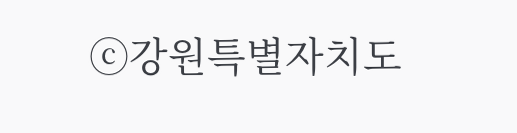ⓒ강원특별자치도